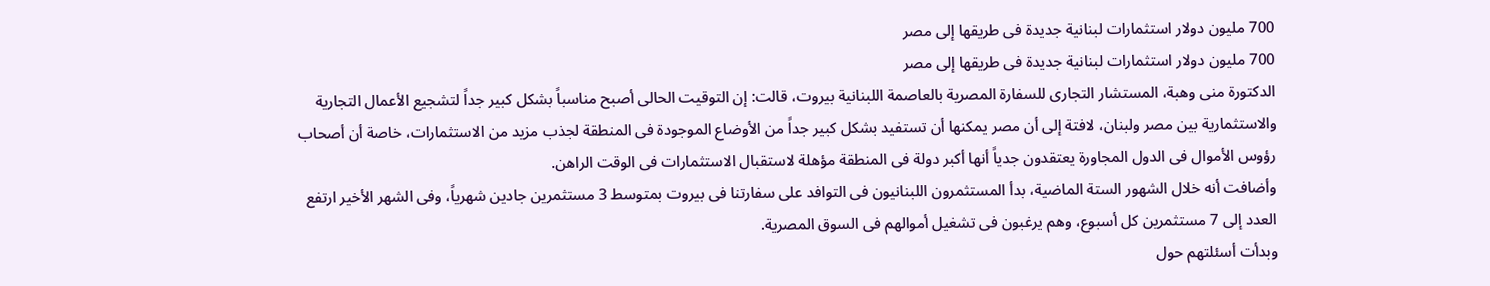700 مليون دولار استثمارات لبنانية جديدة فى طريقها إلى مصر
700 مليون دولار استثمارات لبنانية جديدة فى طريقها إلى مصر
الدكتورة منى وهبة، المستشار التجارى للسفارة المصرية بالعاصمة اللبنانية بيروت، قالت: إن التوقيت الحالى أصبح مناسباً بشكل كبير جداً لتشجيع الأعمال التجارية والاستثمارية بين مصر ولبنان، لافتة إلى أن مصر يمكنها أن تستفيد بشكل كبير جداً من الأوضاع الموجودة فى المنطقة لجذب مزيد من الاستثمارات، خاصة أن أصحاب رؤوس الأموال فى الدول المجاورة يعتقدون جدياً أنها أكبر دولة فى المنطقة مؤهلة لاستقبال الاستثمارات فى الوقت الراهن.
وأضافت أنه خلال الشهور الستة الماضية، بدأ المستثمرون اللبنانيون فى التوافد على سفارتنا فى بيروت بمتوسط 3 مستثمرين جادين شهرياً، وفى الشهر الأخير ارتفع العدد إلى 7 مستثمرين كل أسبوع، وهم يرغبون فى تشغيل أموالهم فى السوق المصرية.
وبدأت أسئلتهم حول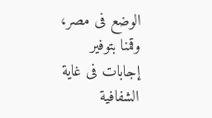الوضع فى مصر، وقمنا بتوفير إجابات فى غاية الشفافية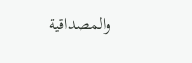والمصداقية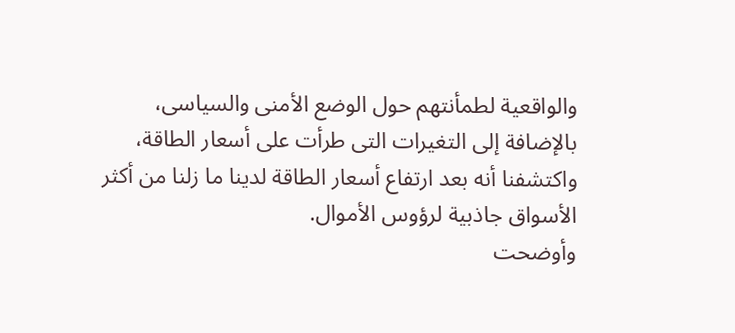والواقعية لطمأنتهم حول الوضع الأمنى والسياسى، بالإضافة إلى التغيرات التى طرأت على أسعار الطاقة، واكتشفنا أنه بعد ارتفاع أسعار الطاقة لدينا ما زلنا من أكثر الأسواق جاذبية لرؤوس الأموال.
وأوضحت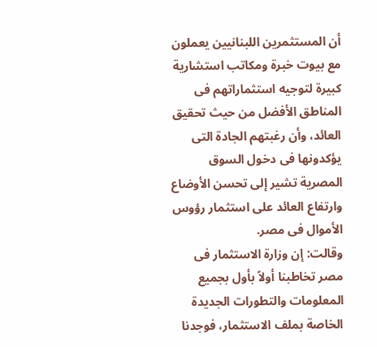أن المستثمرين اللبنانيين يعملون مع بيوت خبرة ومكاتب استشارية كبيرة لتوجيه استثماراتهم فى المناطق الأفضل من حيث تحقيق العائد، وأن رغبتهم الجادة التى يؤكدونها فى دخول السوق المصرية تشير إلى تحسن الأوضاع وارتفاع العائد على استثمار رؤوس الأموال فى مصر.
وقالت: إن وزارة الاستثمار فى مصر تخاطبنا أولاً بأول بجميع المعلومات والتطورات الجديدة الخاصة بملف الاستثمار، فوجدنا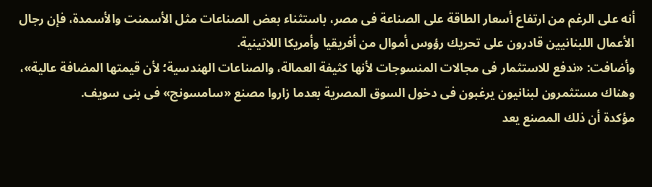أنه على الرغم من ارتفاع أسعار الطاقة على الصناعة فى مصر، باستثناء بعض الصناعات مثل الأسمنت والأسمدة، فإن رجال الأعمال اللبنانيين قادرون على تحريك رؤوس أموال من أفريقيا وأمريكا اللاتينية.
وأضافت: «ندفع للاستثمار فى مجالات المنسوجات لأنها كثيفة العمالة، والصناعات الهندسية؛ لأن قيمتها المضافة عالية»، وهناك مستثمرون لبنانيون يرغبون فى دخول السوق المصرية بعدما زاروا مصنع «سامسونج» فى بنى سويف.
مؤكدة أن ذلك المصنع يعد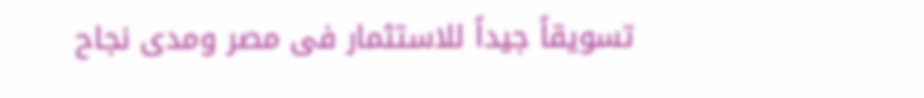تسويقاً جيداً للاستثمار فى مصر ومدى نجاح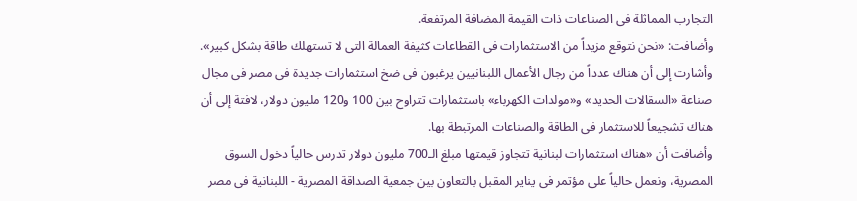التجارب المماثلة فى الصناعات ذات القيمة المضافة المرتفعة.
وأضافت: «نحن نتوقع مزيداً من الاستثمارات فى القطاعات كثيفة العمالة التى لا تستهلك طاقة بشكل كبير». وأشارت إلى أن هناك عدداً من رجال الأعمال اللبنانيين يرغبون فى ضخ استثمارات جديدة فى مصر فى مجال صناعة «السقالات الحديد» و«مولدات الكهرباء» باستثمارات تتراوح بين 100 و120 مليون دولار، لافتة إلى أن هناك تشجيعاً للاستثمار فى الطاقة والصناعات المرتبطة بها.
وأضافت أن «هناك استثمارات لبنانية تتجاوز قيمتها مبلغ الـ700 مليون دولار تدرس حالياً دخول السوق المصرية، ونعمل حالياً على مؤتمر فى يناير المقبل بالتعاون بين جمعية الصداقة المصرية - اللبنانية فى مصر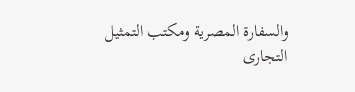والسفارة المصرية ومكتب التمثيل التجارى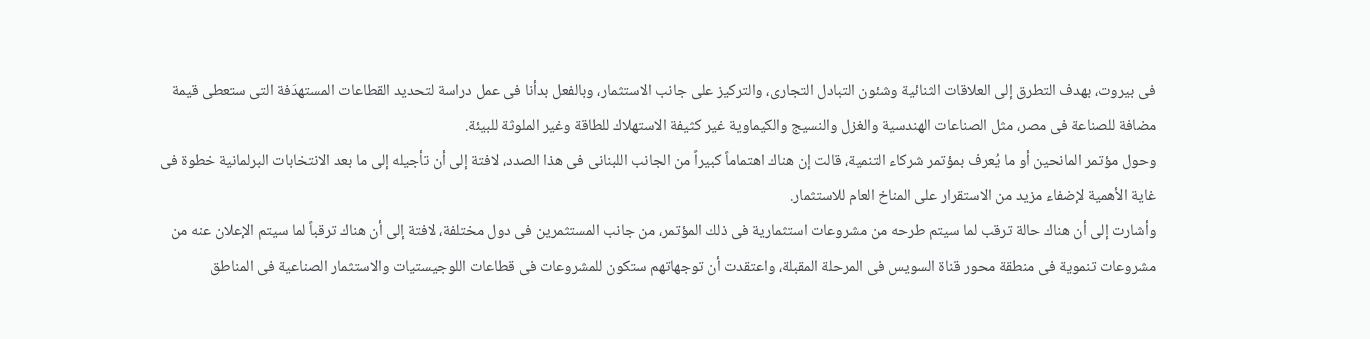فى بيروت، بهدف التطرق إلى العلاقات الثنائية وشئون التبادل التجارى، والتركيز على جانب الاستثمار، وبالفعل بدأنا فى عمل دراسة لتحديد القطاعات المستهدَفة التى ستعطى قيمة مضافة للصناعة فى مصر، مثل الصناعات الهندسية والغزل والنسيج والكيماوية غير كثيفة الاستهلاك للطاقة وغير الملوثة للبيئة.
وحول مؤتمر المانحين أو ما يُعرف بمؤتمر شركاء التنمية، قالت إن هناك اهتماماً كبيراً من الجانب اللبنانى فى هذا الصدد، لافتة إلى أن تأجيله إلى ما بعد الانتخابات البرلمانية خطوة فى غاية الأهمية لإضفاء مزيد من الاستقرار على المناخ العام للاستثمار.
وأشارت إلى أن هناك حالة ترقب لما سيتم طرحه من مشروعات استثمارية فى ذلك المؤتمر، من جانب المستثمرين فى دول مختلفة، لافتة إلى أن هناك ترقباً لما سيتم الإعلان عنه من مشروعات تنموية فى منطقة محور قناة السويس فى المرحلة المقبلة، واعتقدت أن توجهاتهم ستكون للمشروعات فى قطاعات اللوجيستيات والاستثمار الصناعية فى المناطق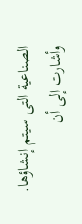الصناعية التى سيتم إنشاؤها.
وأشارت إلى أن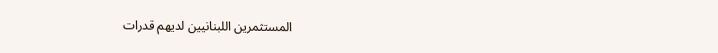المستثمرين اللبنانيين لديهم قدرات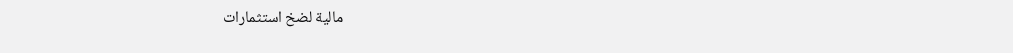مالية لضخ استثمارات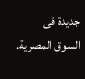جديدة فى السوق المصرية.